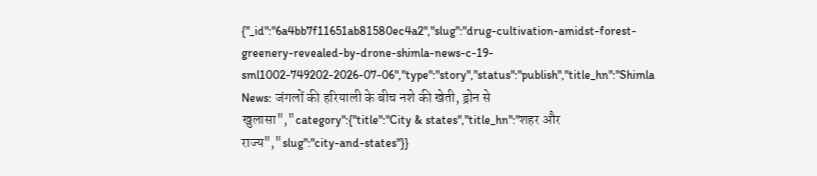{"_id":"6a4bb7f11651ab81580ec4a2","slug":"drug-cultivation-amidst-forest-greenery-revealed-by-drone-shimla-news-c-19-sml1002-749202-2026-07-06","type":"story","status":"publish","title_hn":"Shimla News: जंगलों की हरियाली के बीच नशे की खेती, ड्रोन से खुलासा","category":{"title":"City & states","title_hn":"शहर और राज्य","slug":"city-and-states"}}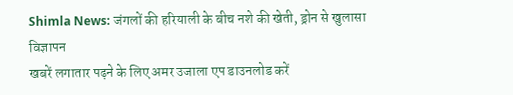Shimla News: जंगलों की हरियाली के बीच नशे की खेती, ड्रोन से खुलासा
विज्ञापन
खबरें लगातार पढ़ने के लिए अमर उजाला एप डाउनलोड करें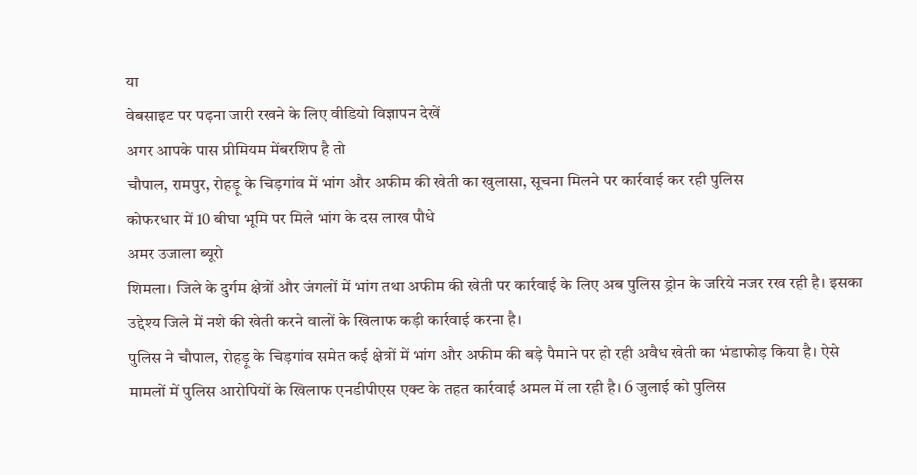या
वेबसाइट पर पढ़ना जारी रखने के लिए वीडियो विज्ञापन देखें
अगर आपके पास प्रीमियम मेंबरशिप है तो
चौपाल, रामपुर, रोहड़ू के चिड़गांव में भांग और अफीम की खेती का खुलासा, सूचना मिलने पर कार्रवाई कर रही पुलिस
कोफरधार में 10 बीघा भूमि पर मिले भांग के दस लाख पौधे
अमर उजाला ब्यूरो
शिमला। जिले के दुर्गम क्षेत्रों और जंगलों में भांग तथा अफीम की खेती पर कार्रवाई के लिए अब पुलिस ड्रोन के जरिये नजर रख रही है। इसका उद्देश्य जिले में नशे की खेती करने वालों के खिलाफ कड़ी कार्रवाई करना है।
पुलिस ने चौपाल, रोहड़ू के चिड़गांव समेत कई क्षेत्रों में भांग और अफीम की बड़े पैमाने पर हो रही अवैध खेती का भंडाफोड़ किया है। ऐसे मामलों में पुलिस आरोपियों के खिलाफ एनडीपीएस एक्ट के तहत कार्रवाई अमल में ला रही है। 6 जुलाई को पुलिस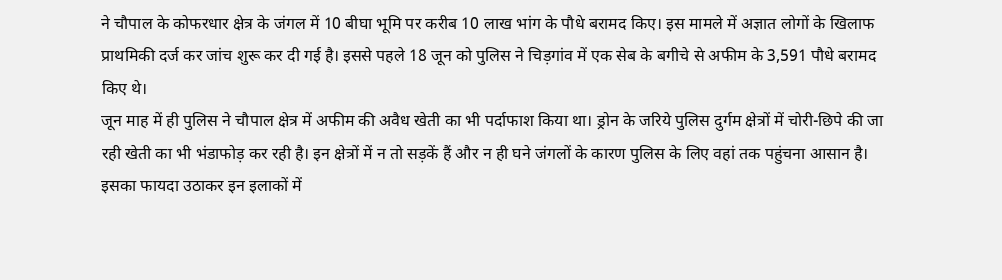ने चौपाल के कोफरधार क्षेत्र के जंगल में 10 बीघा भूमि पर करीब 10 लाख भांग के पौधे बरामद किए। इस मामले में अज्ञात लोगों के खिलाफ प्राथमिकी दर्ज कर जांच शुरू कर दी गई है। इससे पहले 18 जून को पुलिस ने चिड़गांव में एक सेब के बगीचे से अफीम के 3,591 पौधे बरामद किए थे।
जून माह में ही पुलिस ने चौपाल क्षेत्र में अफीम की अवैध खेती का भी पर्दाफाश किया था। ड्रोन के जरिये पुलिस दुर्गम क्षेत्रों में चोरी-छिपे की जा रही खेती का भी भंडाफोड़ कर रही है। इन क्षेत्रों में न तो सड़कें हैं और न ही घने जंगलों के कारण पुलिस के लिए वहां तक पहुंचना आसान है। इसका फायदा उठाकर इन इलाकों में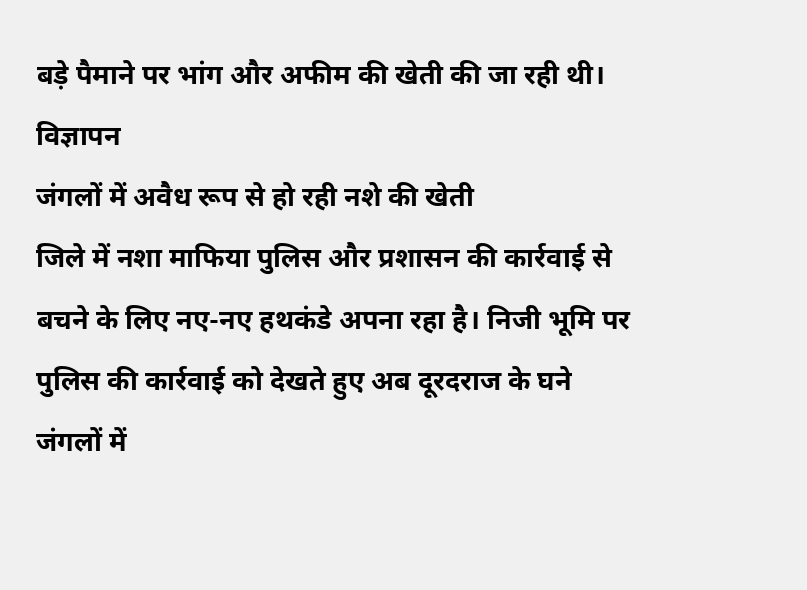बड़े पैमाने पर भांग और अफीम की खेती की जा रही थी।
विज्ञापन
जंगलों में अवैध रूप से हो रही नशे की खेती
जिले में नशा माफिया पुलिस और प्रशासन की कार्रवाई से बचने के लिए नए-नए हथकंडे अपना रहा है। निजी भूमि पर पुलिस की कार्रवाई को देखते हुए अब दूरदराज के घने जंगलों में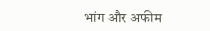भांग और अफीम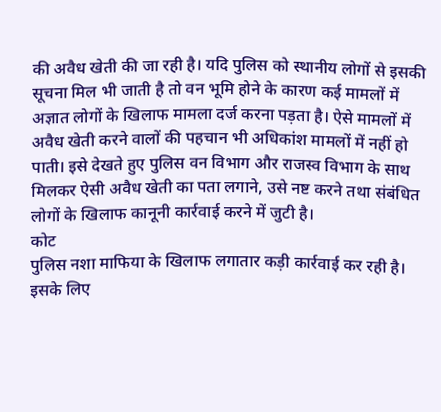की अवैध खेती की जा रही है। यदि पुलिस को स्थानीय लोगों से इसकी सूचना मिल भी जाती है तो वन भूमि होने के कारण कई मामलों में अज्ञात लोगों के खिलाफ मामला दर्ज करना पड़ता है। ऐसे मामलों में अवैध खेती करने वालों की पहचान भी अधिकांश मामलों में नहीं हो पाती। इसे देखते हुए पुलिस वन विभाग और राजस्व विभाग के साथ मिलकर ऐसी अवैध खेती का पता लगाने, उसे नष्ट करने तथा संबंधित लोगों के खिलाफ कानूनी कार्रवाई करने में जुटी है।
कोट
पुलिस नशा माफिया के खिलाफ लगातार कड़ी कार्रवाई कर रही है। इसके लिए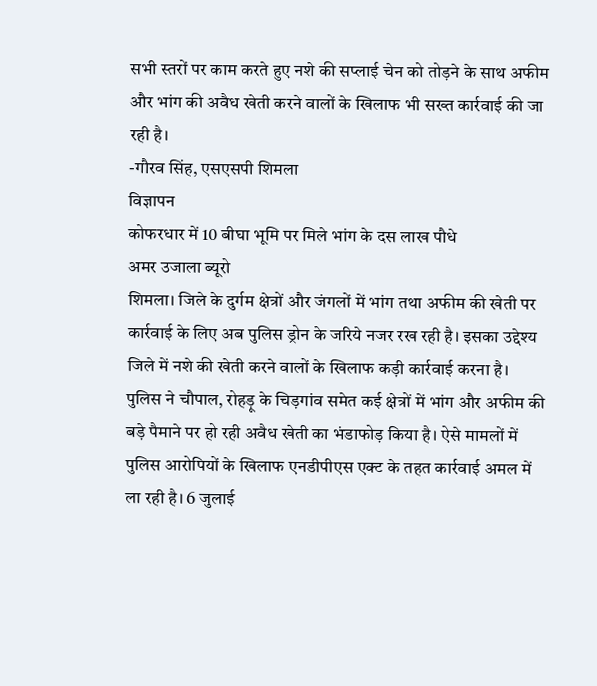सभी स्तरों पर काम करते हुए नशे की सप्लाई चेन को तोड़ने के साथ अफीम और भांग की अवैध खेती करने वालों के खिलाफ भी सख्त कार्रवाई की जा रही है।
-गौरव सिंह, एसएसपी शिमला
विज्ञापन
कोफरधार में 10 बीघा भूमि पर मिले भांग के दस लाख पौधे
अमर उजाला ब्यूरो
शिमला। जिले के दुर्गम क्षेत्रों और जंगलों में भांग तथा अफीम की खेती पर कार्रवाई के लिए अब पुलिस ड्रोन के जरिये नजर रख रही है। इसका उद्देश्य जिले में नशे की खेती करने वालों के खिलाफ कड़ी कार्रवाई करना है।
पुलिस ने चौपाल, रोहड़ू के चिड़गांव समेत कई क्षेत्रों में भांग और अफीम की बड़े पैमाने पर हो रही अवैध खेती का भंडाफोड़ किया है। ऐसे मामलों में पुलिस आरोपियों के खिलाफ एनडीपीएस एक्ट के तहत कार्रवाई अमल में ला रही है। 6 जुलाई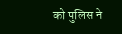को पुलिस ने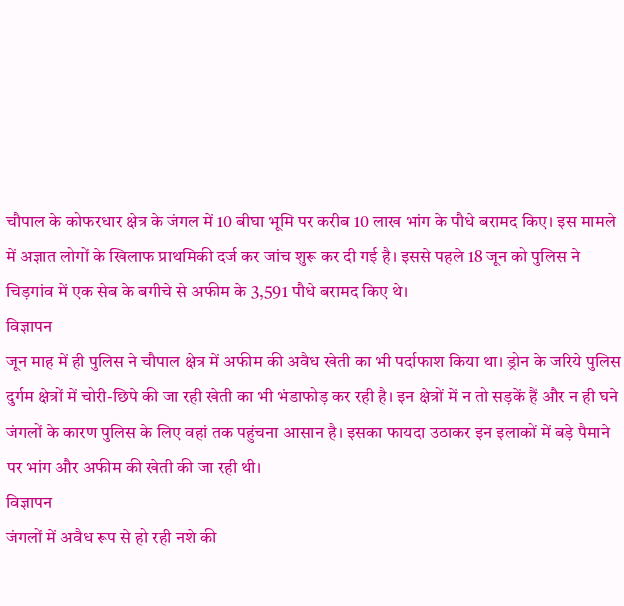चौपाल के कोफरधार क्षेत्र के जंगल में 10 बीघा भूमि पर करीब 10 लाख भांग के पौधे बरामद किए। इस मामले में अज्ञात लोगों के खिलाफ प्राथमिकी दर्ज कर जांच शुरू कर दी गई है। इससे पहले 18 जून को पुलिस ने चिड़गांव में एक सेब के बगीचे से अफीम के 3,591 पौधे बरामद किए थे।
विज्ञापन
जून माह में ही पुलिस ने चौपाल क्षेत्र में अफीम की अवैध खेती का भी पर्दाफाश किया था। ड्रोन के जरिये पुलिस दुर्गम क्षेत्रों में चोरी-छिपे की जा रही खेती का भी भंडाफोड़ कर रही है। इन क्षेत्रों में न तो सड़कें हैं और न ही घने जंगलों के कारण पुलिस के लिए वहां तक पहुंचना आसान है। इसका फायदा उठाकर इन इलाकों में बड़े पैमाने पर भांग और अफीम की खेती की जा रही थी।
विज्ञापन
जंगलों में अवैध रूप से हो रही नशे की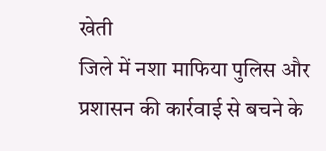खेती
जिले में नशा माफिया पुलिस और प्रशासन की कार्रवाई से बचने के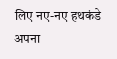लिए नए-नए हथकंडे अपना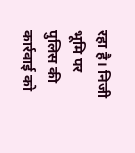रहा है। निजी भूमि पर पुलिस की कार्रवाई को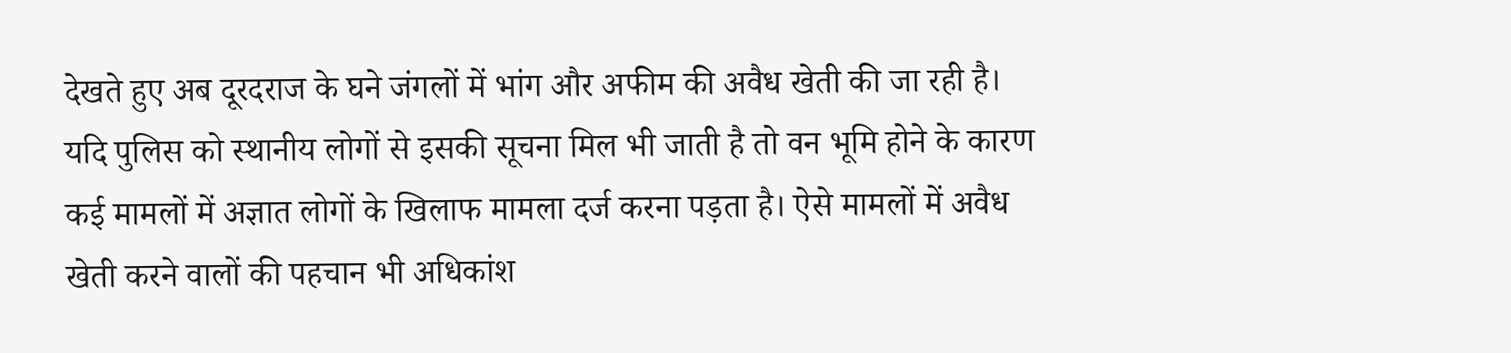देखते हुए अब दूरदराज के घने जंगलों में भांग और अफीम की अवैध खेती की जा रही है। यदि पुलिस को स्थानीय लोगों से इसकी सूचना मिल भी जाती है तो वन भूमि होने के कारण कई मामलों में अज्ञात लोगों के खिलाफ मामला दर्ज करना पड़ता है। ऐसे मामलों में अवैध खेती करने वालों की पहचान भी अधिकांश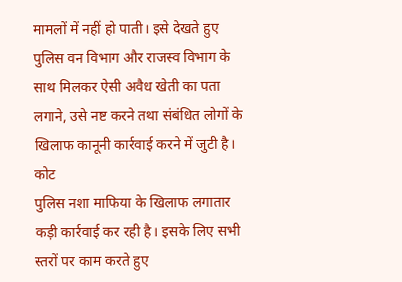मामलों में नहीं हो पाती। इसे देखते हुए पुलिस वन विभाग और राजस्व विभाग के साथ मिलकर ऐसी अवैध खेती का पता लगाने, उसे नष्ट करने तथा संबंधित लोगों के खिलाफ कानूनी कार्रवाई करने में जुटी है।
कोट
पुलिस नशा माफिया के खिलाफ लगातार कड़ी कार्रवाई कर रही है। इसके लिए सभी स्तरों पर काम करते हुए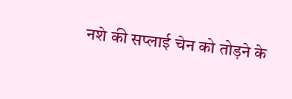नशे की सप्लाई चेन को तोड़ने के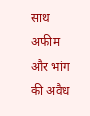साथ अफीम और भांग की अवैध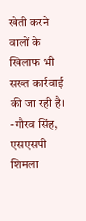खेती करने वालों के खिलाफ भी सख्त कार्रवाई की जा रही है।
-गौरव सिंह, एसएसपी शिमला